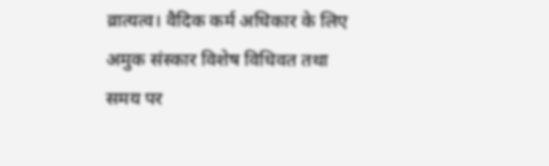व्रात्यत्व। वैदिक कर्म अधिकार के लिए अमुक संस्कार विशेष विधिवत तथा समय पर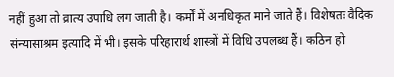नहीं हुआ तो व्रात्य उपाधि लग जाती है। कर्मों में अनधिकृत माने जाते हैं। विशेषतः वैदिक संन्यासाश्रम इत्यादि में भी। इसके परिहारार्थ शास्त्रों में विधि उपलब्ध हैं। कठिन हो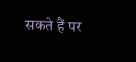सकते हैं पर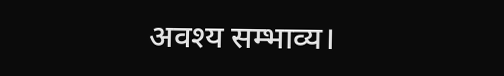अवश्य सम्भाव्य।